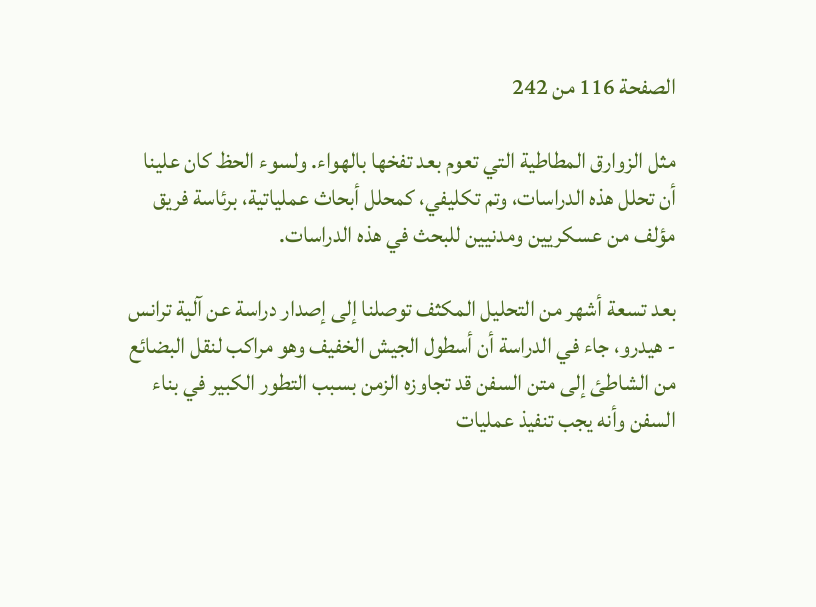الصفحة 116 من 242

مثل الزوارق المطاطية التي تعوم بعد تفخها بالهواء. ولسوء الحظ كان علينا أن تحلل هذه الدراسات، وتم تكليفي، كمحلل أبحاث عملياتية، برئاسة فريق مؤلف من عسكريين ومدنيين للبحث في هذه الدراسات.

بعد تسعة أشهر من التحليل المكثف توصلنا إلى إصدار دراسة عن آلية ترانس - هيدرو، جاء في الدراسة أن أسطول الجيش الخفيف وهو مراكب لنقل البضائع من الشاطئ إلى متن السفن قد تجاوزه الزمن بسبب التطور الكبير في بناء السفن وأنه يجب تنفيذ عمليات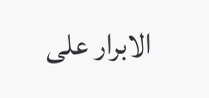الابرار على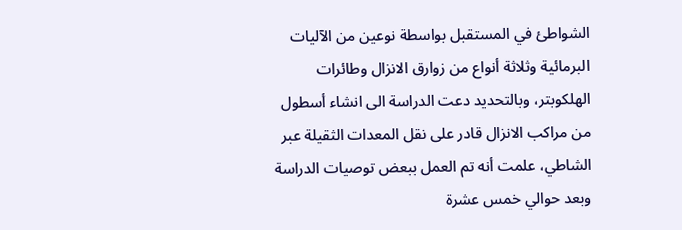الشواطئ في المستقبل بواسطة نوعين من الآليات البرمائية وثلاثة أنواع من زوارق الانزال وطائرات الهلكوبتر، وبالتحديد دعت الدراسة الى انشاء أسطول من مراكب الانزال قادر على نقل المعدات الثقيلة عبر الشاطي، علمت أنه تم العمل ببعض توصيات الدراسة وبعد حوالي خمس عشرة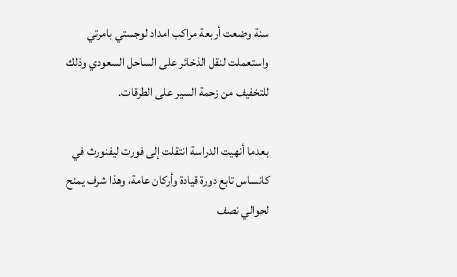سنة وضعت أربعة مراكب امداد لوجستي بامرتي واستعملت لنقل الذخائر على الساحل السعودي وذلك للتخفيف من زحمة السير على الطرقات.

بعدما أنهيت الدراسة انتقلت إلى فورت ليفنورث في كانساس تابع دورة قيادة وأركان عامة، وهذا شرف يمنح لحوالي نصف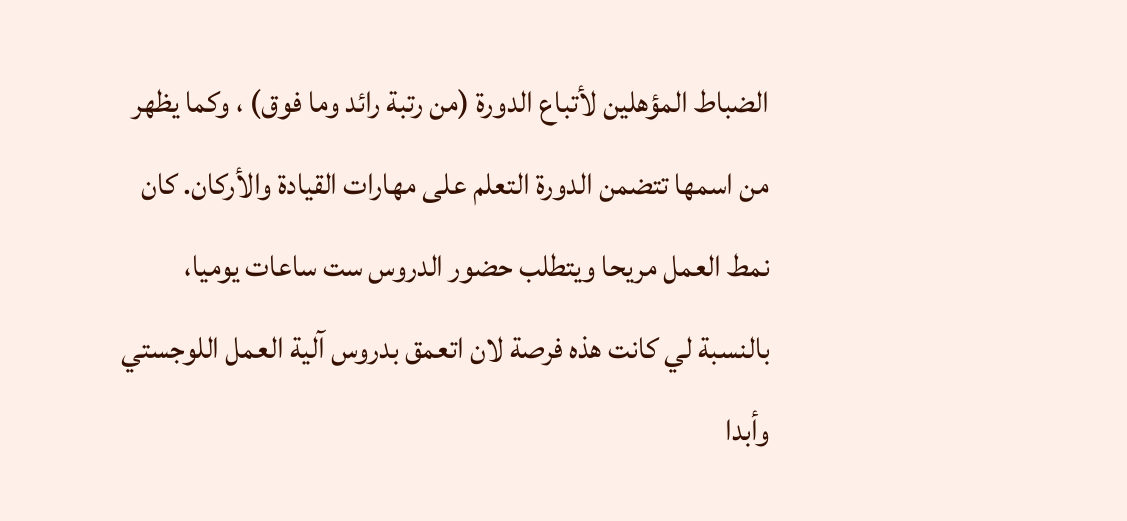الضباط المؤهلين لأتباع الدورة (من رتبة رائد وما فوق) ، وكما يظهر من اسمها تتضمن الدورة التعلم على مهارات القيادة والأركان. كان نمط العمل مريحا ويتطلب حضور الدروس ست ساعات يوميا، بالنسبة لي كانت هذه فرصة لان اتعمق بدروس آلية العمل اللوجستي وأبدا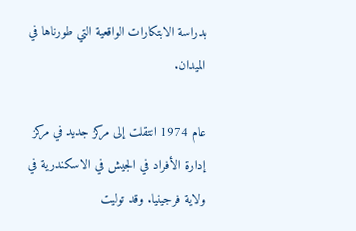بدراسة الابتكارات الواقعية التي طورناها في الميدان.

عام 1974 انتقلت إلى مركز جديد في مركز إدارة الأفراد في الجيش في الاسكندرية في ولاية فرجينيا. وقد توليت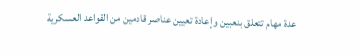عدة مهام تتعلق بنعبين وإعادة تعيين عناصر قادمين من القواعد العسكرية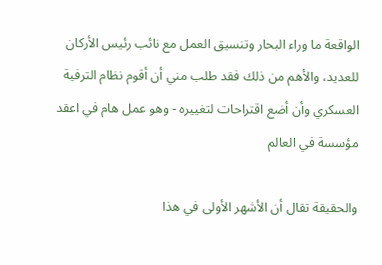الواقعة ما وراء البحار وتنسيق العمل مع نائب رئيس الأركان للعديد، والأهم من ذلك فقد طلب مني أن أقوم نظام الترفية العسكري وأن أضع اقتراحات لتغييره - وهو عمل هام في اعقد مؤسسة في العالم

والحقيقة تقال أن الأشهر الأولى في هذا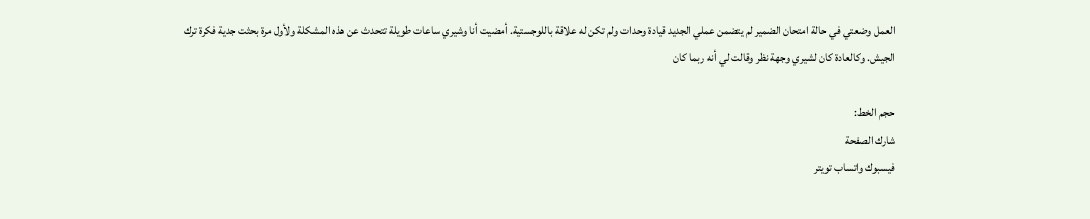العمل وضعتي في حالة امتحان الضمير لم يتضمن عملي الجديد قيادة وحدات ولم تكن له علاقة باللوجستية. أمضيت أنا وشيري ساعات طويلة تتحدث عن هذه المشكلة ولأول مرة بحثت جدية فكرة ترك الجيش. وكالعادة كان لشيري وجهة نظر وقالت لي أنه ربما كان

حجم الخط:
شارك الصفحة
فيسبوك واتساب تويتر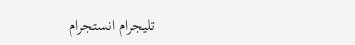تليجرام انستجرام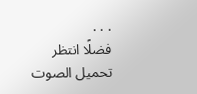. . .
فضلًا انتظر تحميل الصوت